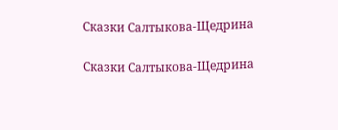Сказки Салтыкова-Щедрина

Сказки Салтыкова-Щедрина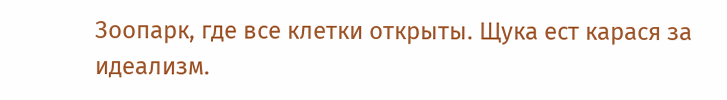Зоопарк, где все клетки открыты. Щука ест карася за идеализм.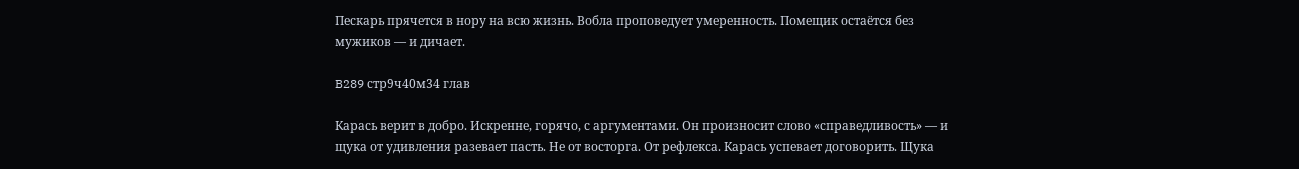Пескарь прячется в нору на всю жизнь. Вобла проповедует умеренность. Помещик остаётся без мужиков — и дичает.

B289 стр9ч40м34 глав

Карась верит в добро. Искренне, горячо, с аргументами. Он произносит слово «справедливость» — и щука от удивления разевает пасть. Не от восторга. От рефлекса. Карась успевает договорить. Щука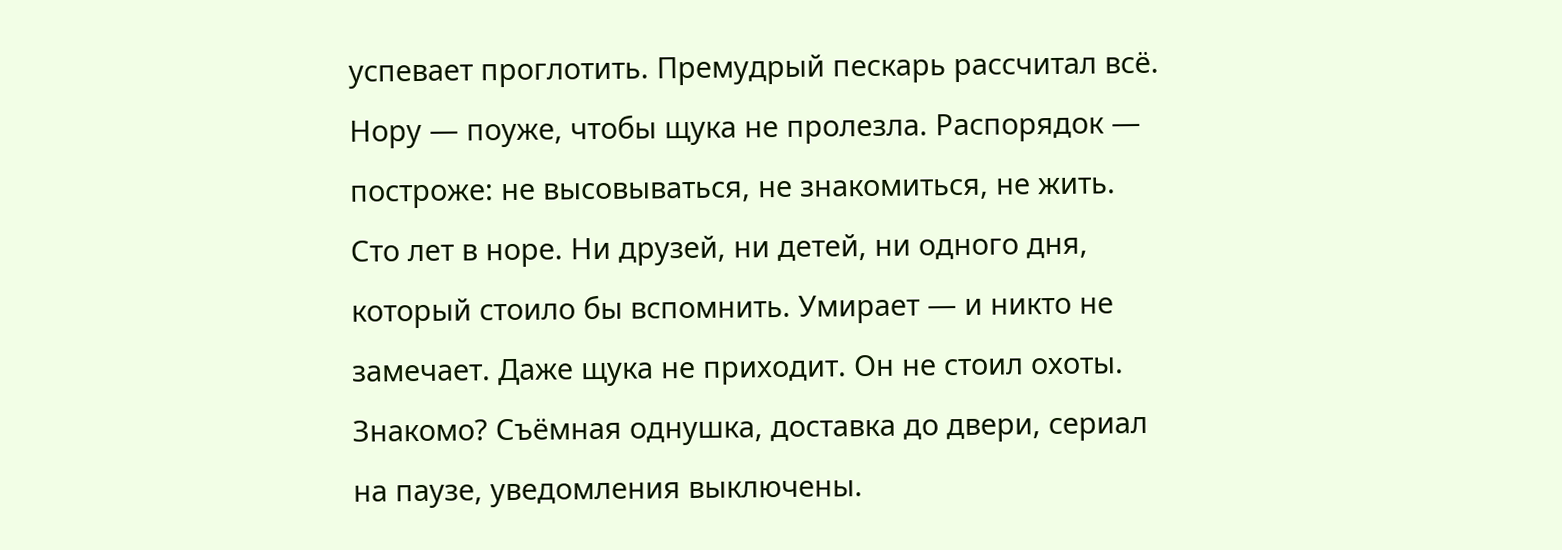успевает проглотить. Премудрый пескарь рассчитал всё. Нору — поуже, чтобы щука не пролезла. Распорядок — построже: не высовываться, не знакомиться, не жить. Сто лет в норе. Ни друзей, ни детей, ни одного дня, который стоило бы вспомнить. Умирает — и никто не замечает. Даже щука не приходит. Он не стоил охоты. Знакомо? Съёмная однушка, доставка до двери, сериал на паузе, уведомления выключены.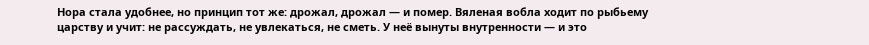Нора стала удобнее, но принцип тот же: дрожал, дрожал — и помер. Вяленая вобла ходит по рыбьему царству и учит: не рассуждать, не увлекаться, не сметь. У неё вынуты внутренности — и это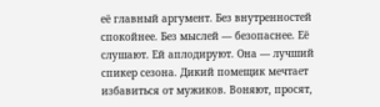её главный аргумент. Без внутренностей спокойнее. Без мыслей — безопаснее. Её слушают. Ей аплодируют. Она — лучший спикер сезона. Дикий помещик мечтает избавиться от мужиков. Воняют, просят,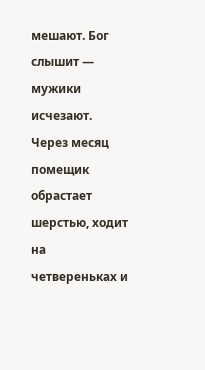мешают. Бог слышит — мужики исчезают. Через месяц помещик обрастает шерстью, ходит на четвереньках и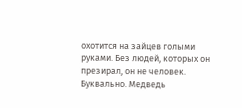охотится на зайцев голыми руками. Без людей, которых он презирал, он не человек. Буквально. Медведь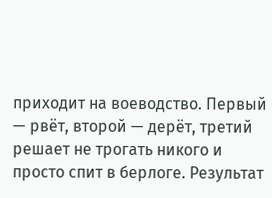приходит на воеводство. Первый — рвёт, второй — дерёт, третий решает не трогать никого и просто спит в берлоге. Результат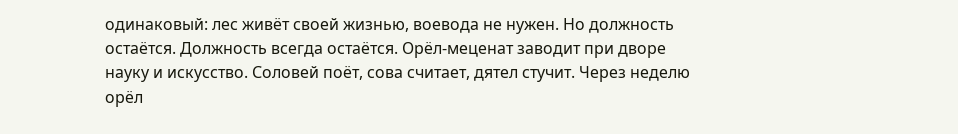одинаковый: лес живёт своей жизнью, воевода не нужен. Но должность остаётся. Должность всегда остаётся. Орёл-меценат заводит при дворе науку и искусство. Соловей поёт, сова считает, дятел стучит. Через неделю орёл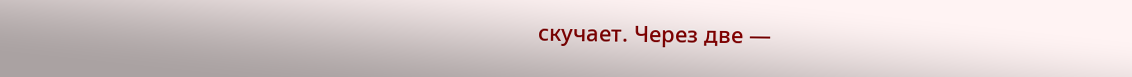скучает. Через две —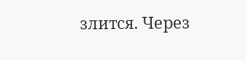злится. Через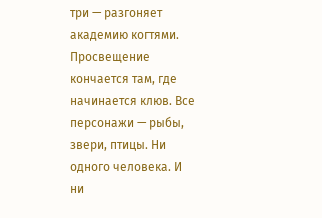три — разгоняет академию когтями. Просвещение кончается там, где начинается клюв. Все персонажи — рыбы, звери, птицы. Ни одного человека. И ни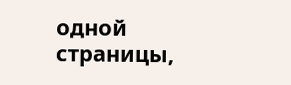одной страницы,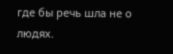где бы речь шла не о людях.